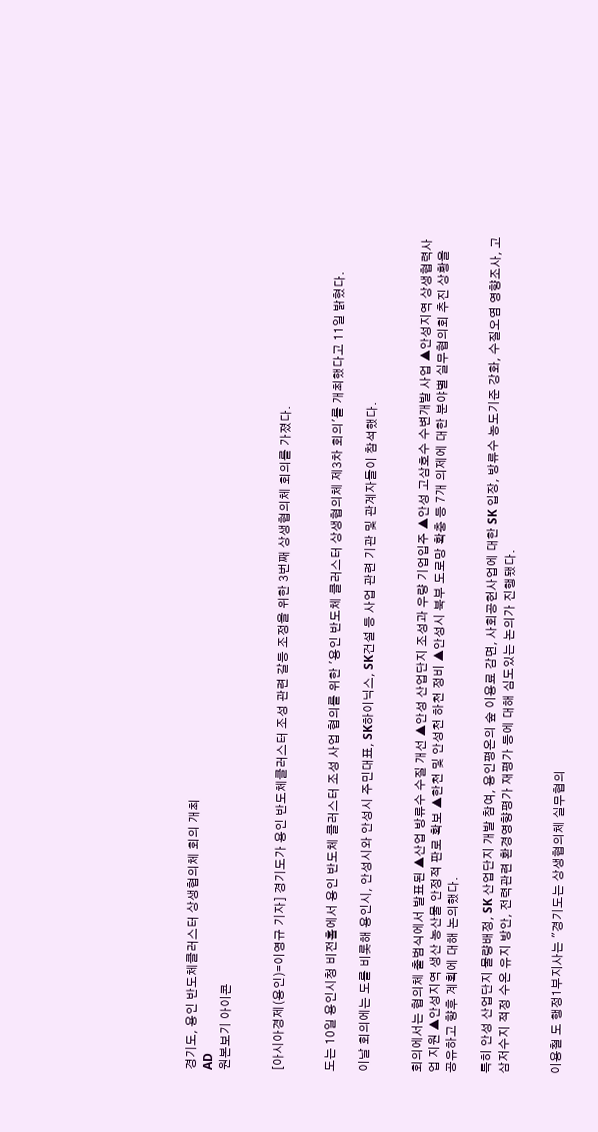경기도, 용인 반도체클러스터 상생협의체 회의 개최
AD
원본보기 아이콘


[아시아경제(용인)=이영규 기자] 경기도가 용인 반도체클러스터 조성 관련 갈등 조정을 위한 3번째 상생협의체 회의를 가졌다.


도는 10일 용인시청 비전홀에서 용인 반도체 클러스터 조성 사업 협의를 위한 '용인 반도체 클러스터 상생협의체 제3차 회의'를 개최했다고 11일 밝혔다.

이날 회의에는 도를 비롯해 용인시, 안성시와 안성시 주민대표, SK하이닉스, SK건설 등 사업 관련 기관 및 관계자들이 참석했다.


회의에서는 협의체 출범식에서 발표된 ▲산업 방류수 수질 개선 ▲안성 산업단지 조성과 우량 기업입주 ▲안성 고삼호수 수변개발 사업 ▲안성지역 상생협력사업 지원 ▲안성지역 생산 농산물 안정적 판로 확보 ▲한천 및 안성천 하천 정비 ▲안성시 북부 도로망 확충 등 7개 의제에 대한 분야별 실무협의회 추진 상황을 공유하고 향후 계획에 대해 논의했다.

특히 안성 산업단지 물량배정, SK 산업단지 개발 참여, 용인평온의 숲 이용료 감면, 사회공헌사업에 대한 SK 입장, 방류수 농도기준 강화, 수질오염 영향조사, 고삼저수지 적정 수온 유지 방안, 전력관련 환경영향평가 재평가 등에 대해 심도있는 논의가 진행됐다.


이용철 도 행정1부지사는 "경기도는 상생협의체 실무협의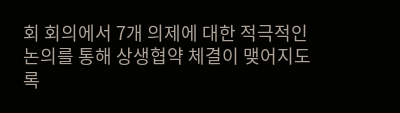회 회의에서 7개 의제에 대한 적극적인 논의를 통해 상생협약 체결이 맺어지도록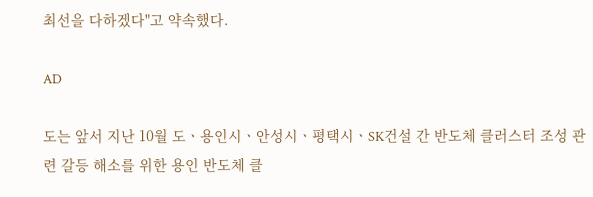최선을 다하겠다"고 약속했다.

AD

도는 앞서 지난 10월 도ㆍ용인시ㆍ안성시ㆍ평택시ㆍSK건설 간 반도체 클러스터 조성 관련 갈등 해소를 위한 용인 반도체 클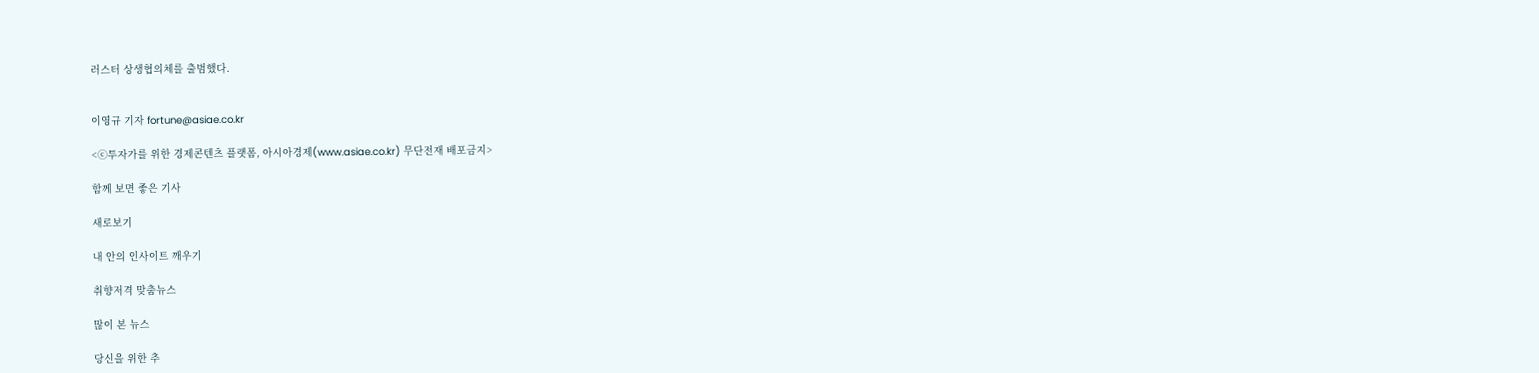러스터 상생협의체를 출범했다.


이영규 기자 fortune@asiae.co.kr

<ⓒ투자가를 위한 경제콘텐츠 플랫폼, 아시아경제(www.asiae.co.kr) 무단전재 배포금지>

함께 보면 좋은 기사

새로보기

내 안의 인사이트 깨우기

취향저격 맞춤뉴스

많이 본 뉴스

당신을 위한 추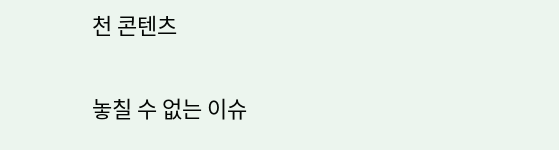천 콘텐츠

놓칠 수 없는 이슈